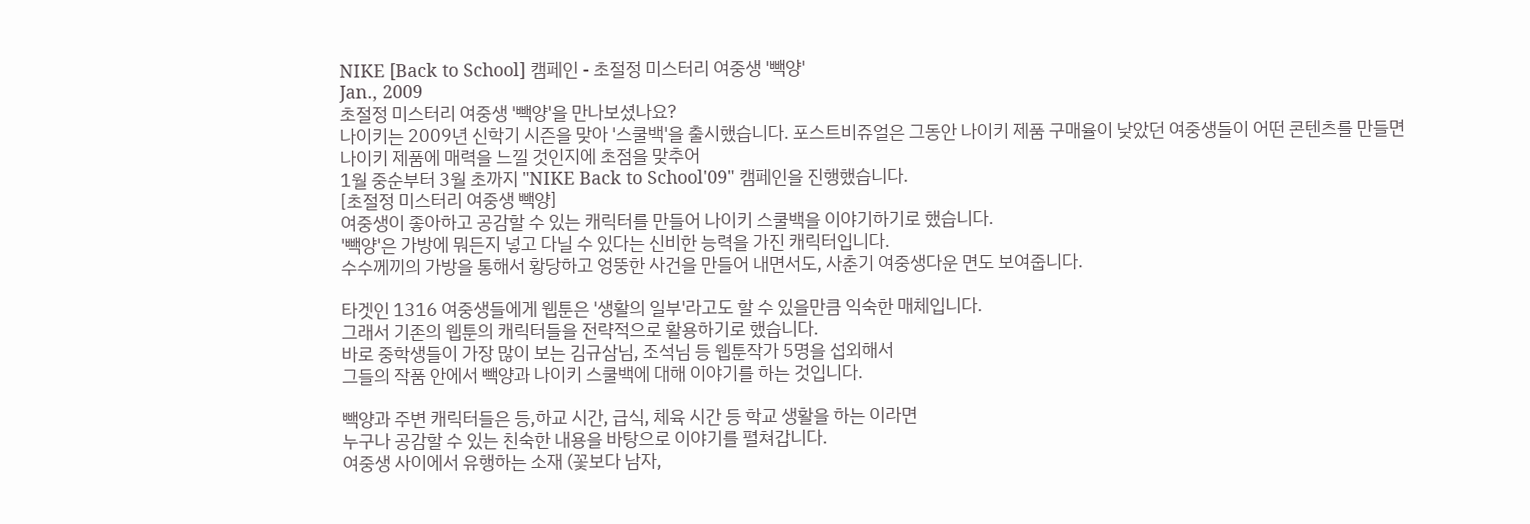NIKE [Back to School] 캠페인 - 초절정 미스터리 여중생 '빽양'
Jan., 2009
초절정 미스터리 여중생 '빽양'을 만나보셨나요?
나이키는 2009년 신학기 시즌을 맞아 '스쿨백'을 출시했습니다. 포스트비쥬얼은 그동안 나이키 제품 구매율이 낮았던 여중생들이 어떤 콘텐츠를 만들면
나이키 제품에 매력을 느낄 것인지에 초점을 맞추어
1월 중순부터 3월 초까지 "NIKE Back to School'09" 캠페인을 진행했습니다.
[초절정 미스터리 여중생 빽양]
여중생이 좋아하고 공감할 수 있는 캐릭터를 만들어 나이키 스쿨백을 이야기하기로 했습니다.
'빽양'은 가방에 뭐든지 넣고 다닐 수 있다는 신비한 능력을 가진 캐릭터입니다.
수수께끼의 가방을 통해서 황당하고 엉뚱한 사건을 만들어 내면서도, 사춘기 여중생다운 면도 보여줍니다.

타겟인 1316 여중생들에게 웹툰은 '생활의 일부'라고도 할 수 있을만큼 익숙한 매체입니다.
그래서 기존의 웹툰의 캐릭터들을 전략적으로 활용하기로 했습니다.
바로 중학생들이 가장 많이 보는 김규삼님, 조석님 등 웹툰작가 5명을 섭외해서
그들의 작품 안에서 빽양과 나이키 스쿨백에 대해 이야기를 하는 것입니다.

빽양과 주변 캐릭터들은 등,하교 시간, 급식, 체육 시간 등 학교 생활을 하는 이라면
누구나 공감할 수 있는 친숙한 내용을 바탕으로 이야기를 펼쳐갑니다.
여중생 사이에서 유행하는 소재 (꽃보다 남자,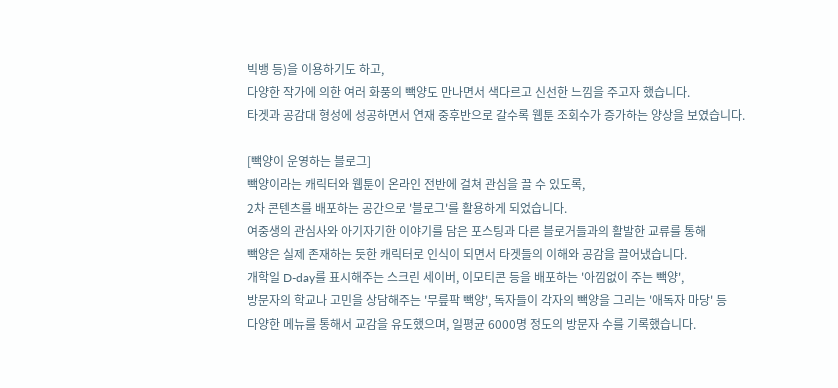빅뱅 등)을 이용하기도 하고,
다양한 작가에 의한 여러 화풍의 빽양도 만나면서 색다르고 신선한 느낌을 주고자 했습니다.
타겟과 공감대 형성에 성공하면서 연재 중후반으로 갈수록 웹툰 조회수가 증가하는 양상을 보였습니다.

[빽양이 운영하는 블로그]
빽양이라는 캐릭터와 웹툰이 온라인 전반에 걸쳐 관심을 끌 수 있도록,
2차 콘텐츠를 배포하는 공간으로 '블로그'를 활용하게 되었습니다.
여중생의 관심사와 아기자기한 이야기를 담은 포스팅과 다른 블로거들과의 활발한 교류를 통해
빽양은 실제 존재하는 듯한 캐릭터로 인식이 되면서 타겟들의 이해와 공감을 끌어냈습니다.
개학일 D-day를 표시해주는 스크린 세이버, 이모티콘 등을 배포하는 '아낌없이 주는 빽양',
방문자의 학교나 고민을 상담해주는 '무릎팍 빽양', 독자들이 각자의 빽양을 그리는 '애독자 마당' 등
다양한 메뉴를 통해서 교감을 유도했으며, 일평균 6000명 정도의 방문자 수를 기록했습니다.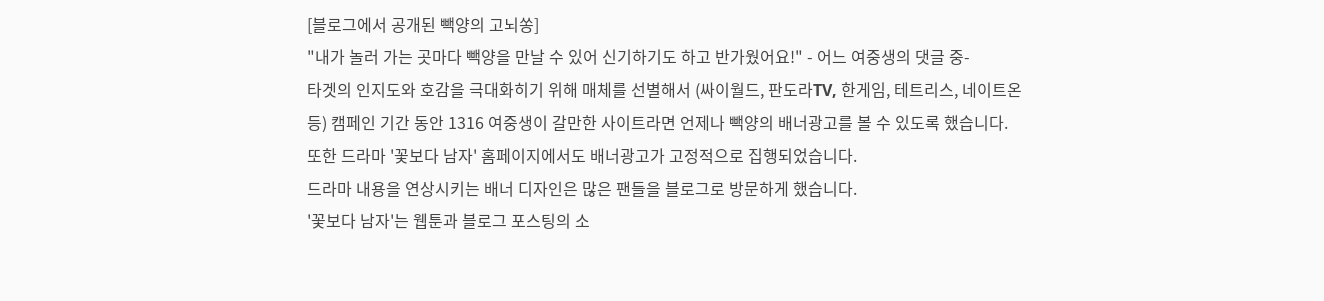[블로그에서 공개된 빽양의 고뇌쏭]
"내가 놀러 가는 곳마다 빽양을 만날 수 있어 신기하기도 하고 반가웠어요!" - 어느 여중생의 댓글 중-
타겟의 인지도와 호감을 극대화히기 위해 매체를 선별해서 (싸이월드, 판도라TV, 한게임, 테트리스, 네이트온 등) 캠페인 기간 동안 1316 여중생이 갈만한 사이트라면 언제나 빽양의 배너광고를 볼 수 있도록 했습니다.
또한 드라마 '꽃보다 남자' 홈페이지에서도 배너광고가 고정적으로 집행되었습니다.
드라마 내용을 연상시키는 배너 디자인은 많은 팬들을 블로그로 방문하게 했습니다.
'꽃보다 남자'는 웹툰과 블로그 포스팅의 소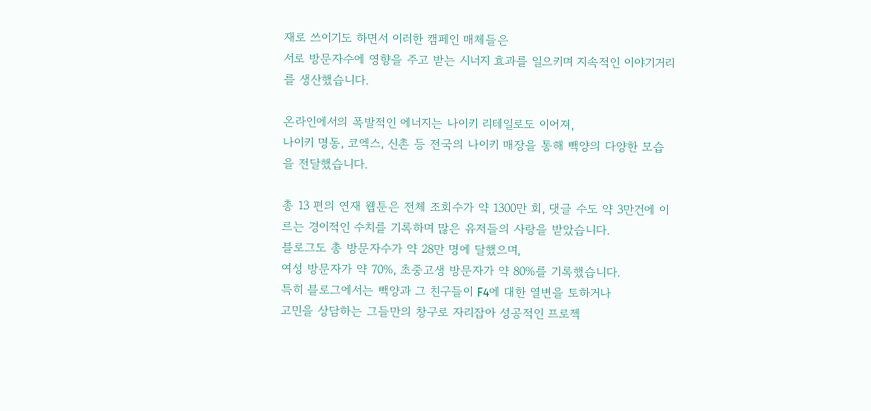재로 쓰이기도 하면서 이러한 캠페인 매체들은
서로 방문자수에 영향을 주고 받는 시너지 효과를 일으키며 지속적인 이야기거리를 생산했습니다.

온라인에서의 폭발적인 에너지는 나이키 리테일로도 이어져,
나이키 명동, 코엑스, 신촌 등 전국의 나이키 매장을 통해 빽양의 다양한 모습을 전달했습니다.

총 13 편의 연재 웹툰은 전체 조회수가 약 1300만 회, 댓글 수도 약 3만건에 이르는 경이적인 수치를 기록하며 많은 유저들의 사랑을 받았습니다.
블로그도 총 방문자수가 약 28만 명에 달했으며,
여성 방문자가 약 70%, 초중고생 방문자가 약 80%를 기록했습니다.
특히 블로그에서는 빽양과 그 친구들이 F4에 대한 열변을 토하거나
고민을 상담하는 그들만의 창구로 자리잡아 성공적인 프로젝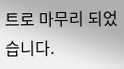트로 마무리 되었습니다.